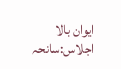ایوان بالا اجلاس:سانحہ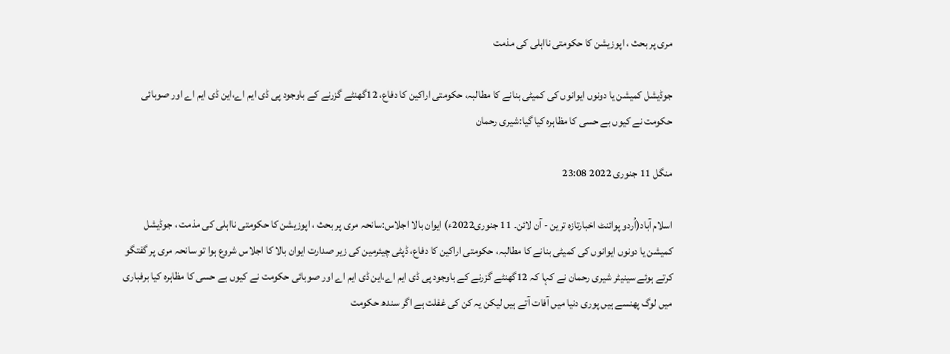مری پر بحث ، اپوزیشن کا حکومتی نااہلی کی مذمت

جوڈیشل کمیشن یا دونوں ایوانوں کی کمیٹی بنانے کا مطالبہ، حکومتی اراکین کا دفاع، 12گھنٹے گزرنے کے باوجود پی ڈی ایم اے،این ڈی ایم اے اور صوبائی حکومت نے کیوں بے حسی کا مظاہرہ کیا گیا:شیری رحمان

منگل 11 جنوری 2022 23:08

اسلام آباد(اُردو پوائنٹ اخبارتازہ ترین - آن لائن۔ 11 جنوری2022ء) ایوان بالا اجلاس:سانحہ مری پر بحث ، اپوزیشن کا حکومتی نااہلی کی مذمت ، جوڈیشل کمیشن یا دونوں ایوانوں کی کمیٹی بنانے کا مطالبہ، حکومتی اراکین کا دفاع، ڈپٹی چیئرمین کی زیر صدارت ایوان بالا کا اجلاس شروع ہوا تو سانحہ مری پر گفتگو کرتے ہوئے سینیٹر شیری رحمان نے کہا کہ 12گھنٹے گزرنے کے باوجود پی ڈی ایم اے،این ڈی ایم اے اور صوبائی حکومت نے کیوں بے حسی کا مظاہرہ کیا برفباری میں لوگ پھنسے ہیں پوری دنیا میں آفات آتے ہیں لیکن یہ کن کی غفلت ہے اگر سندھ حکومت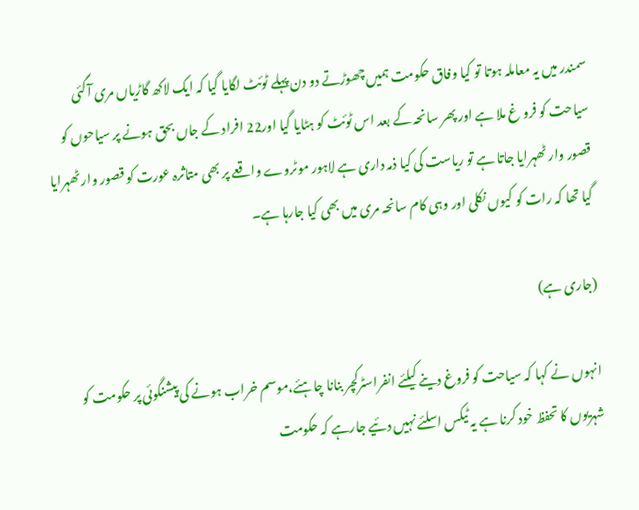سمندر میں یہ معاملہ ہوتا تو کیا وفاق حکومت ہمیں چھوڑتے دو دن پہلے ٹوئٹ لگایا گیا کہ ایک لاکھ گاڑیاں مری آگئی سیاحت کو فرو غ ملا ہے اور پھر سانحہ کے بعد اس ٹوئٹ کو ہٹایا گیا اور22 افراد کے جاں بحق ہونے پر سیاحوں کو قصور وار ٹھہرایا جاتا ہے تو ریاست کی کیا ذمہ داری ہے لاہور موٹروے واقعے پر بھی متاثرہ عورت کو قصور وار ٹھہرایا گیا تھا کہ رات کو کیوں نکلی اور وہی کام سانحہ مری میں بھی کیا جارہا ہے۔

(جاری ہے)

انہوں نے کہا کہ سیاحت کو فروغ دینے کیلئے انفراسٹرکچر بنانا چاہئے،موسم خراب ہونے کی پیشنگوئی پر حکومت کو شہریوں کا تحفظ خود کرنا ہے یہ ٹیکس اسلئے نہیں دئیے جارہے کہ حکومت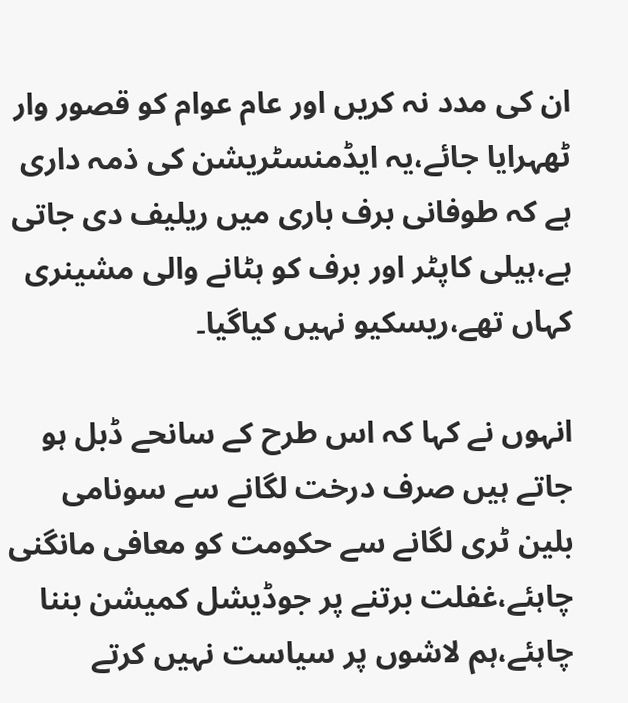ان کی مدد نہ کریں اور عام عوام کو قصور وار ٹھہرایا جائے،یہ ایڈمنسٹریشن کی ذمہ داری ہے کہ طوفانی برف باری میں ریلیف دی جاتی ہے،ہیلی کاپٹر اور برف کو ہٹانے والی مشینری کہاں تھے،ریسکیو نہیں کیاگیا۔

انہوں نے کہا کہ اس طرح کے سانحے ڈبل ہو جاتے ہیں صرف درخت لگانے سے سونامی بلین ٹری لگانے سے حکومت کو معافی مانگنی چاہئے،غفلت برتنے پر جوڈیشل کمیشن بننا چاہئے،ہم لاشوں پر سیاست نہیں کرتے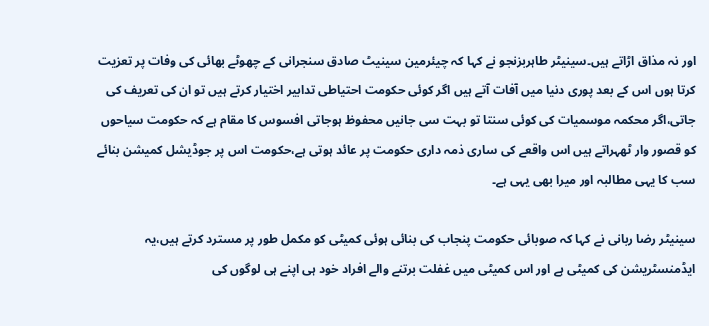اور نہ مذاق اڑاتے ہیں۔سینیٹر طاہربزنجو نے کہا کہ چیئرمین سینیٹ صادق سنجرانی کے چھوٹے بھائی کی وفات پر تعزیت کرتا ہوں اس کے بعد پوری دنیا میں آفات آتے ہیں اگر کوئی حکومت احتیاطی تدابیر اختیار کرتے ہیں تو ان کی تعریف کی جاتی،اگر محکمہ موسمیات کی کوئی سنتا تو بہت سی جانیں محفوظ ہوجاتی افسوس کا مقام ہے کہ حکومت سیاحوں کو قصور وار ٹھہراتے ہیں اس واقعے کی ساری ذمہ داری حکومت پر عائد ہوتی ہے،حکومت اس پر جوڈیشل کمیشن بنائے سب کا یہی مطالبہ اور میرا بھی یہی ہے۔

سینیٹر رضا ربانی نے کہا کہ صوبائی حکومت پنجاب کی بنائی ہوئی کمیٹی کو مکمل طور پر مسترد کرتے ہیں،یہ ایڈمنسٹریشن کی کمیٹی ہے اور اس کمیٹی میں غفلت برتنے والے افراد خود ہی اپنے ہی لوگوں کی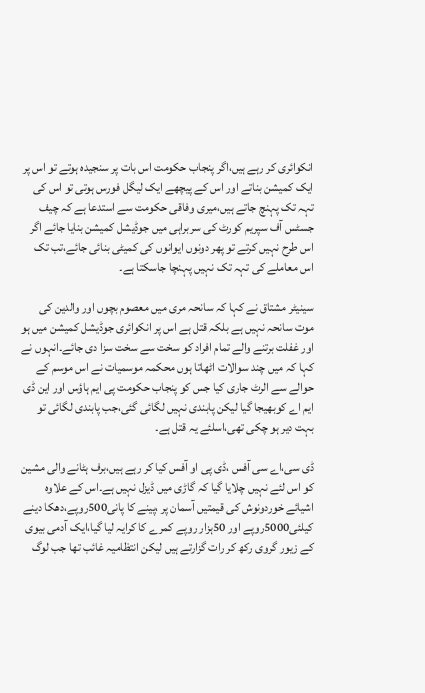انکوائری کر رہے ہیں،اگر پنجاب حکومت اس بات پر سنجیدہ ہوتے تو اس پر ایک کمیشن بناتے اور اس کے پیچھے ایک لیگل فورس ہوتی تو اس کی تہہ تک پہنچ جاتے ہیں،میری وفاقی حکومت سے استدعا ہے کہ چیف جسٹس آف سپریم کورٹ کی سربراہی میں جوڈیشل کمیشن بنایا جائے اگر اس طرح نہیں کرتے تو پھر دونوں ایوانوں کی کمیٹی بنائی جائے،تب تک اس معاملے کی تہہ تک نہیں پہنچا جاسکتا ہے۔

سینیٹر مشتاق نے کہا کہ سانحہ مری میں معصوم بچوں اور والدین کی موت سانحہ نہیں ہے بلکہ قتل ہے اس پر انکوائری جوڈیشل کمیشن میں ہو اور غفلت برتنے والے تمام افراد کو سخت سے سخت سزا دی جائے۔انہوں نے کہا کہ میں چند سوالات اٹھاتا ہوں محکمہ موسمیات نے اس موسم کے حوالے سے الرٹ جاری کیا جس کو پنجاب حکومت پی ایم ہاؤس اور این ڈی ایم اے کوبھیجا گیا لیکن پابندی نہیں لگائی گئی،جب پابندی لگائی تو بہت دیر ہو چکی تھی،اسلئے یہ قتل ہے۔

ڈی سی،اے سی آفس ،ڈی پی او آفس کیا کر رہے ہیں،برف ہٹانے والی مشین کو اس لئے نہیں چلایا گیا کہ گاڑی میں ڈیزل نہیں ہے۔اس کے علاوہ اشیائے خوردونوش کی قیمتیں آسمان پر ،پینے کا پانی500روپے،دھکا دینے کیلئی5000روپے اور 50ہزار روپے کمرے کا کرایہ لیا گیا،ایک آدمی بیوی کے زیور گروی رکھ کر رات گزارتے ہیں لیکن انتظامیہ غائب تھا جب لوگ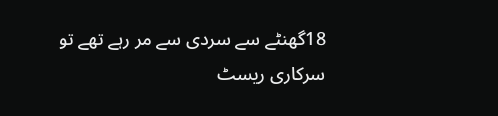18گھنٹے سے سردی سے مر رہے تھے تو سرکاری ریسٹ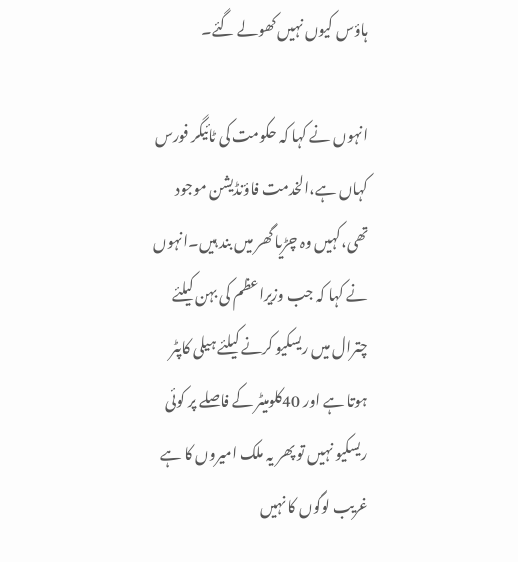ہاؤس کیوں نہیں کھولے گئے۔

انہوں نے کہا کہ حکومت کی ٹائیگر فورس کہاں ہے،الخدمت فاؤنڈیشن موجود تھی،کہیں وہ چڑیا گھر میں بند ہیں۔انہوں نے کہا کہ جب وزیراعظم کی بہن کیلئے چترال میں ریسکیو کرنے کیلئے ہیلی کاپٹر ہوتا ہے اور 40کلومیٹر کے فاصلے پر کوئی ریسکیو نہیں تو پھر یہ ملک امیروں کا ہے غریب لوگوں کا نہیں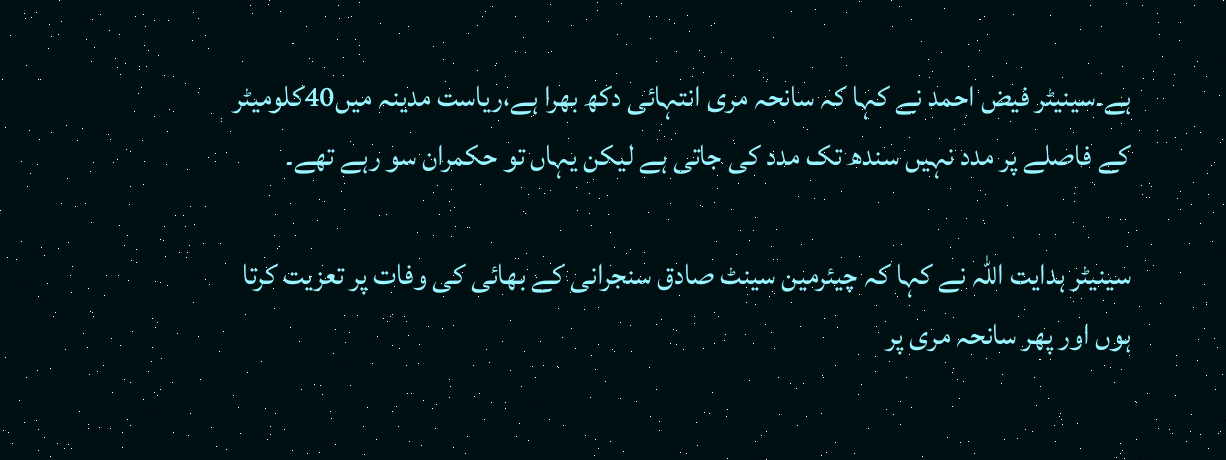ہے۔سینیٹر فیض احمد نے کہا کہ سانحہ مری انتہائی دکھ بھرا ہے،ریاست مدینہ میں40کلومیٹر کے فاصلے پر مدد نہیں سندھ تک مدد کی جاتی ہے لیکن یہاں تو حکمران سو رہے تھے۔

سینیٹر ہدایت اللہ نے کہا کہ چیئرمین سینٹ صادق سنجرانی کے بھائی کی وفات پر تعزیت کرتا ہوں اور پھر سانحہ مری پر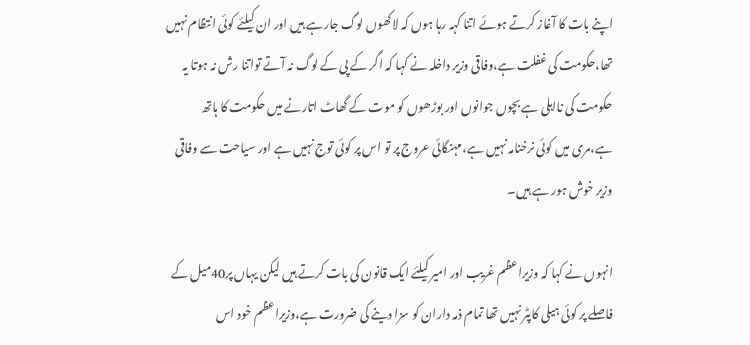اپنے بات کا آغاز کرتے ہوئے اتنا کہہ رہا ہوں کہ لاکھوں لوگ جارہے ہیں اور ان کیلئے کوئی انتظام نہیں تھا،حکومت کی غفلت ہے،وفاقی وزیر داخلہ نے کہا کہ اگر کے پی کے لوگ نہ آتے تواتنا رش نہ ہوتا یہ حکومت کی نااہلی ہے بچوں جوانوں اور بوڑھوں کو موت کے گھاٹ اتارنے میں حکومت کا ہاتھ ہے،مری میں کوئی نرخنامہ نہیں ہے،مہنگائی عروج پر تو اس پر کوئی توج نہیں ہے اور سیاحت سے وفاقی وزیر خوش ہور ہے ہیں۔

انہوں نے کہا کہ وزیراعظم غریب اور امیر کیلئے ایک قانون کی بات کرتے ہیں لیکن یہاں پر40میل کے فاصلے پر کوئی ہیلی کاپٹر نہیں تھا تمام ذمہ داران کو سزا دینے کی ضرورت ہے،وزیراعظم خود اس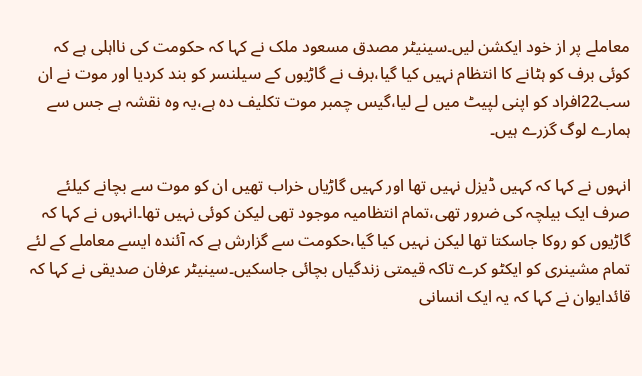معاملے پر از خود ایکشن لیں۔سینیٹر مصدق مسعود ملک نے کہا کہ حکومت کی نااہلی ہے کہ کوئی برف کو ہٹانے کا انتظام نہیں کیا گیا،برف نے گاڑیوں کے سیلنسر کو بند کردیا اور موت نے ان سب22افراد کو اپنی لپیٹ میں لے لیا،گیس چمبر موت تکلیف دہ ہے،یہ وہ نقشہ ہے جس سے ہمارے لوگ گزرے ہیں۔

انہوں نے کہا کہ کہیں ڈیزل نہیں تھا اور کہیں گاڑیاں خراب تھیں ان کو موت سے بچانے کیلئے صرف ایک بیلچہ کی ضرور تھی،تمام انتظامیہ موجود تھی لیکن کوئی نہیں تھا۔انہوں نے کہا کہ گاڑیوں کو روکا جاسکتا تھا لیکن نہیں کیا گیا،حکومت سے گزارش ہے کہ آئندہ ایسے معاملے کے لئے تمام مشینری کو ایکٹو کرے تاکہ قیمتی زندگیاں بچائی جاسکیں۔سینیٹر عرفان صدیقی نے کہا کہ قائدایوان نے کہا کہ یہ ایک انسانی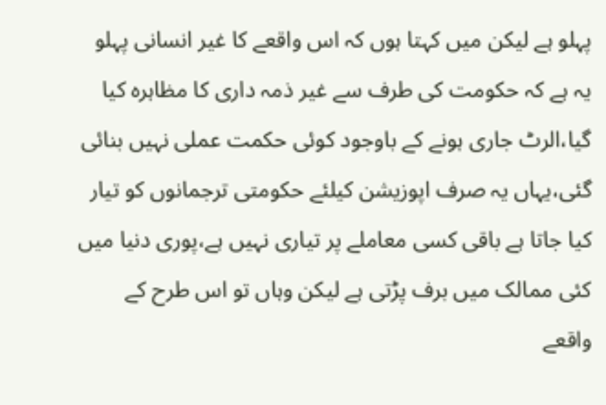پہلو ہے لیکن میں کہتا ہوں کہ اس واقعے کا غیر انسانی پہلو یہ ہے کہ حکومت کی طرف سے غیر ذمہ داری کا مظاہرہ کیا گیا،الرٹ جاری ہونے کے باوجود کوئی حکمت عملی نہیں بنائی گئی،یہاں یہ صرف اپوزیشن کیلئے حکومتی ترجمانوں کو تیار کیا جاتا ہے باقی کسی معاملے پر تیاری نہیں ہے،پوری دنیا میں کئی ممالک میں برف پڑتی ہے لیکن وہاں تو اس طرح کے واقعے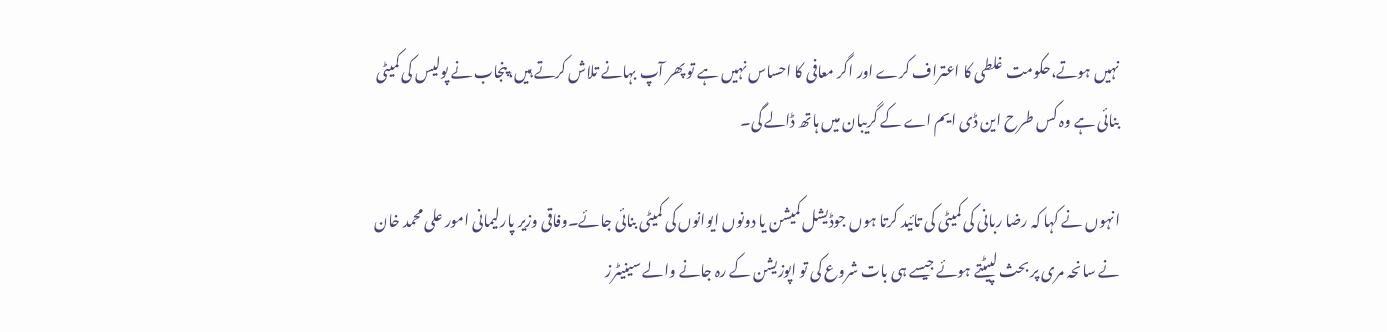نہیں ہوتے،حکومت غلطی کا اعتراف کرے اور اگر معافی کا احساس نہیں ہے تو پھر آپ بہانے تلاش کرتے ہیں،پنجاب نے پولیس کی کمیٹی بنائی ہے وہ کس طرح این ڈی ایم اے کے گریبان میں ہاتھ ڈالے گی۔

انہوں نے کہا کہ رضا ربانی کی کمیٹی کی تائید کرتا ہوں جوڈیشل کمیشن یا دونوں ایوانوں کی کمیٹی بنائی جائے۔وفاقی وزیر پارلیمانی امور علی محمد خان نے سانحہ مری پر بحث لپیٹتے ہوئے جیسے ہی بات شروع کی تو اپوزیشن کے رہ جانے والے سینیٹرز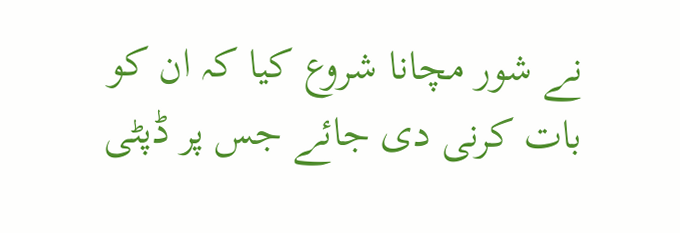نے شور مچانا شروع کیا کہ ان کو بات کرنی دی جائے جس پر ڈپٹی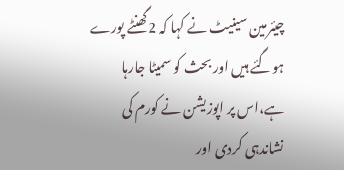چیئرمین سینیٹ نے کہا کہ 2گھنٹے پورے ہوگئے ہیں اور بحث کو سمیٹا جارہا ہے،اس پر اپوزیشن نے کورم کی نشاندہی کردی اور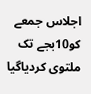اجلاس جمعے کو10بجے تک ملتوی کردیاگیا